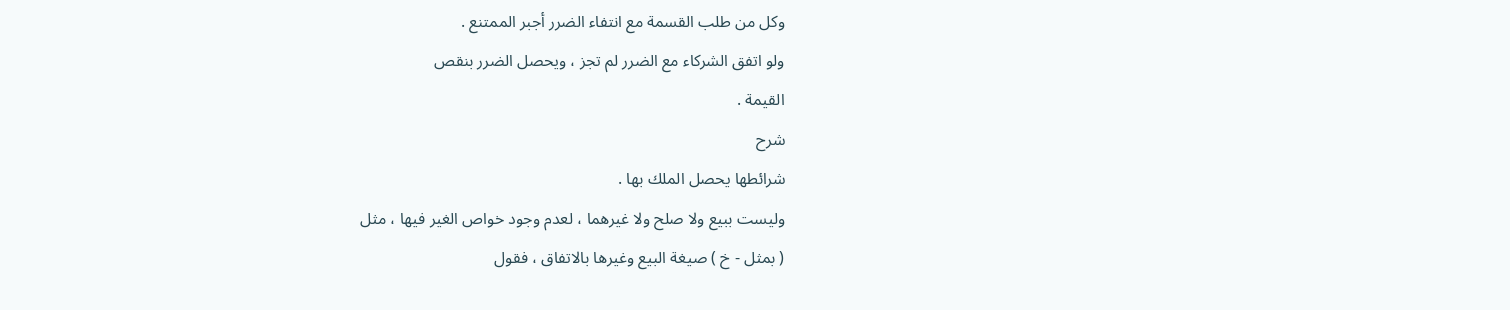وكل من طلب القسمة مع انتفاء الضرر أجبر الممتنع .
ولو اتفق الشركاء مع الضرر لم تجز ، ويحصل الضرر بنقص
القيمة .
شرح
شرائطها يحصل الملك بها .
وليست ببيع ولا صلح ولا غيرهما ، لعدم وجود خواص الغير فيها ، مثل
( بمثل - خ ) صيغة البيع وغيرها بالاتفاق ، فقول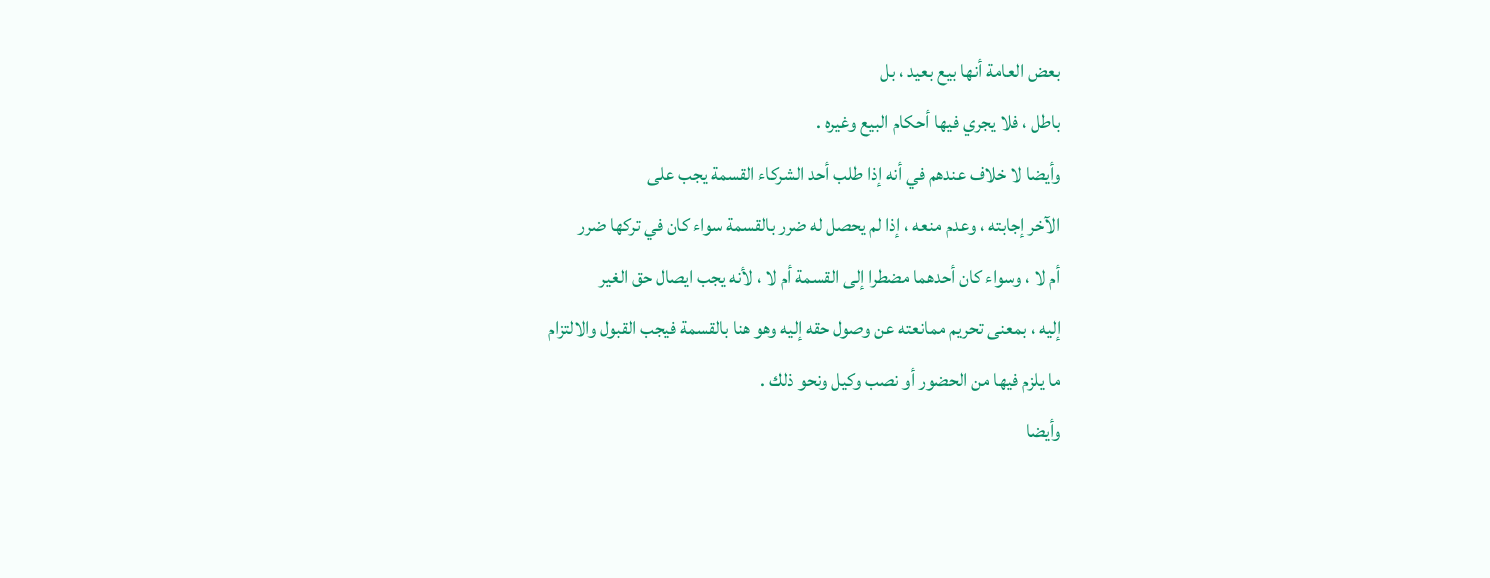بعض العامة أنها بيع بعيد ، بل
باطل ، فلا يجري فيها أحكام البيع وغيره .
وأيضا لا خلاف عندهم في أنه إذا طلب أحد الشركاء القسمة يجب على
الآخر إجابته ، وعدم منعه ، إذا لم يحصل له ضرر بالقسمة سواء كان في تركها ضرر
أم لا ، وسواء كان أحدهما مضطرا إلى القسمة أم لا ، لأنه يجب ايصال حق الغير
إليه ، بمعنى تحريم ممانعته عن وصول حقه إليه وهو هنا بالقسمة فيجب القبول والالتزام
ما يلزم فيها من الحضور أو نصب وكيل ونحو ذلك .
وأيضا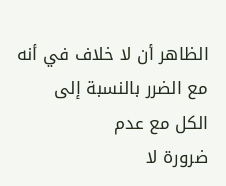الظاهر أن لا خلاف في أنه مع الضرر بالنسبة إلى الكل مع عدم
ضرورة لا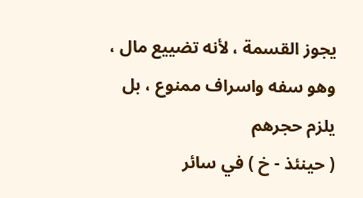يجوز القسمة ، لأنه تضييع مال ، وهو سفه واسراف ممنوع ، بل يلزم حجرهم
( حينئذ - خ ) في سائر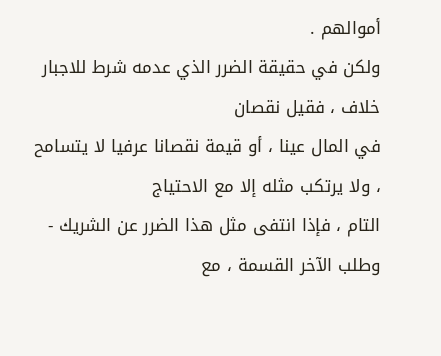أموالهم .
ولكن في حقيقة الضرر الذي عدمه شرط للاجبار خلاف ، فقيل نقصان
في المال عينا ، أو قيمة نقصانا عرفيا لا يتسامح ، ولا يرتكب مثله إلا مع الاحتياج
التام ، فإذا انتفى مثل هذا الضرر عن الشريك - وطلب الآخر القسمة ، مع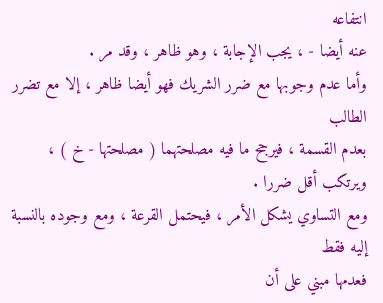انتفاعه
عنه أيضا - ، يجب الإجابة ، وهو ظاهر ، وقد مر .
وأما عدم وجوبها مع ضرر الشريك فهو أيضا ظاهر ، إلا مع تضرر الطالب
بعدم القسمة ، فيرجح ما فيه مصلحتهما ( مصلحتها - خ ) ، ويرتكب أقل ضررا .
ومع التساوي يشكل الأمر ، فيحتمل القرعة ، ومع وجوده بالنسبة إليه فقط
فعدمها مبني على أن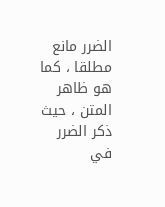الضرر مانع مطلقا ، كما هو ظاهر المتن ، حيث ذكر الضرر في